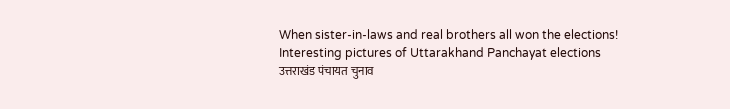When sister-in-laws and real brothers all won the elections! Interesting pictures of Uttarakhand Panchayat elections
उत्तराखंड पंचायत चुनाव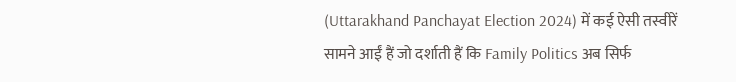(Uttarakhand Panchayat Election 2024) में कई ऐसी तस्वीरें सामने आईं हैं जो दर्शाती हैं कि Family Politics अब सिर्फ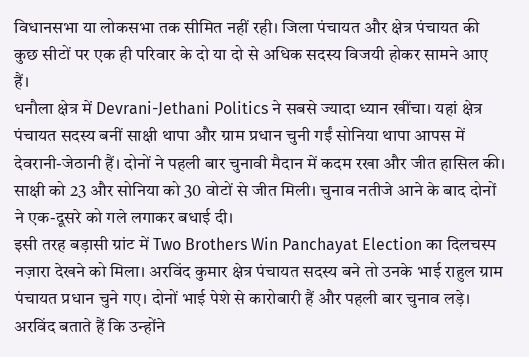विधानसभा या लोकसभा तक सीमित नहीं रही। जिला पंचायत और क्षेत्र पंचायत की कुछ सीटों पर एक ही परिवार के दो या दो से अधिक सदस्य विजयी होकर सामने आए हैं।
धनौला क्षेत्र में Devrani-Jethani Politics ने सबसे ज्यादा ध्यान खींचा। यहां क्षेत्र पंचायत सदस्य बनीं साक्षी थापा और ग्राम प्रधान चुनी गईं सोनिया थापा आपस में देवरानी-जेठानी हैं। दोनों ने पहली बार चुनावी मैदान में कदम रखा और जीत हासिल की। साक्षी को 23 और सोनिया को 30 वोटों से जीत मिली। चुनाव नतीजे आने के बाद दोनों ने एक-दूसरे को गले लगाकर बधाई दी।
इसी तरह बड़ासी ग्रांट में Two Brothers Win Panchayat Election का दिलचस्प नज़ारा देखने को मिला। अरविंद कुमार क्षेत्र पंचायत सदस्य बने तो उनके भाई राहुल ग्राम पंचायत प्रधान चुने गए। दोनों भाई पेशे से कारोबारी हैं और पहली बार चुनाव लड़े। अरविंद बताते हैं कि उन्होंने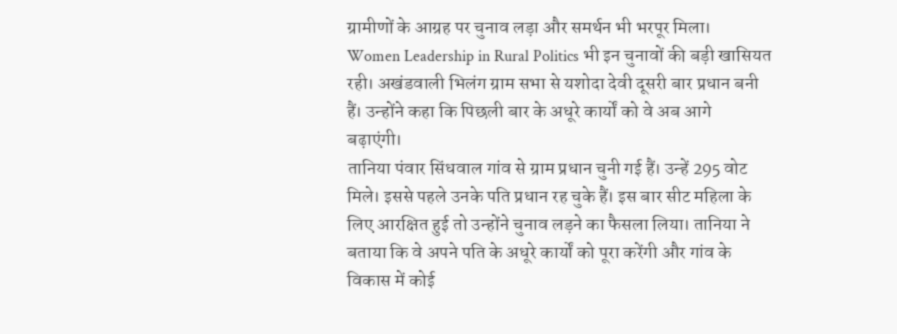ग्रामीणों के आग्रह पर चुनाव लड़ा और समर्थन भी भरपूर मिला।
Women Leadership in Rural Politics भी इन चुनावों की बड़ी खासियत रही। अखंडवाली भिलंग ग्राम सभा से यशोदा देवी दूसरी बार प्रधान बनी हैं। उन्होंने कहा कि पिछली बार के अधूरे कार्यों को वे अब आगे बढ़ाएंगी।
तानिया पंवार सिंधवाल गांव से ग्राम प्रधान चुनी गई हैं। उन्हें 295 वोट मिले। इससे पहले उनके पति प्रधान रह चुके हैं। इस बार सीट महिला के लिए आरक्षित हुई तो उन्होंने चुनाव लड़ने का फैसला लिया। तानिया ने बताया कि वे अपने पति के अधूरे कार्यों को पूरा करेंगी और गांव के विकास में कोई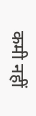कमी नहीं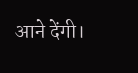आने देंगी।